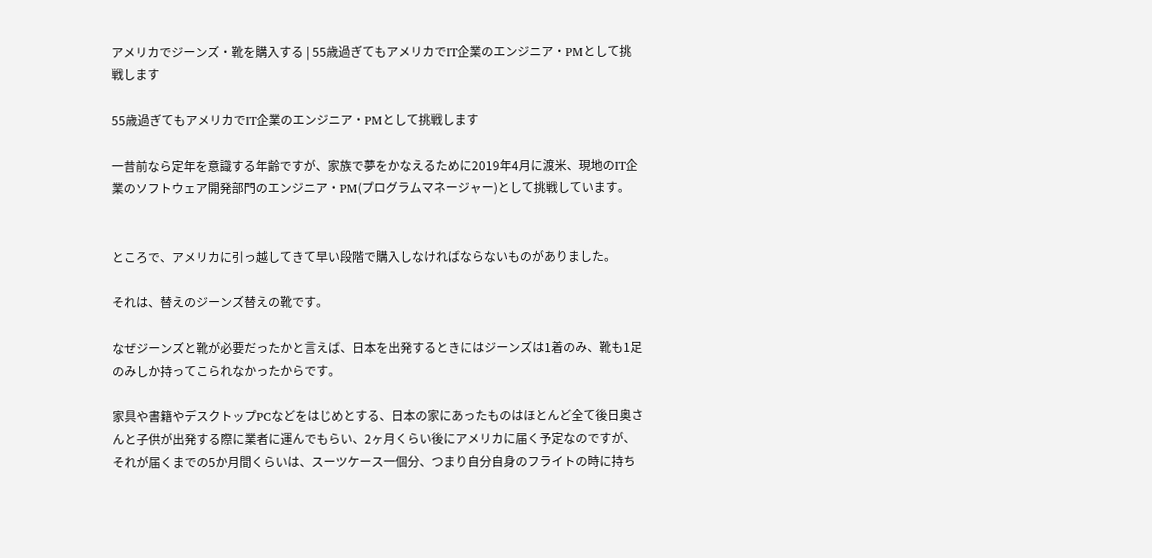アメリカでジーンズ・靴を購入する | 55歳過ぎてもアメリカでIT企業のエンジニア・PMとして挑戦します

55歳過ぎてもアメリカでIT企業のエンジニア・PMとして挑戦します

一昔前なら定年を意識する年齢ですが、家族で夢をかなえるために2019年4月に渡米、現地のIT企業のソフトウェア開発部門のエンジニア・PM(プログラムマネージャー)として挑戦しています。


ところで、アメリカに引っ越してきて早い段階で購入しなければならないものがありました。

それは、替えのジーンズ替えの靴です。

なぜジーンズと靴が必要だったかと言えば、日本を出発するときにはジーンズは1着のみ、靴も1足のみしか持ってこられなかったからです。

家具や書籍やデスクトップPCなどをはじめとする、日本の家にあったものはほとんど全て後日奥さんと子供が出発する際に業者に運んでもらい、2ヶ月くらい後にアメリカに届く予定なのですが、それが届くまでの5か月間くらいは、スーツケース一個分、つまり自分自身のフライトの時に持ち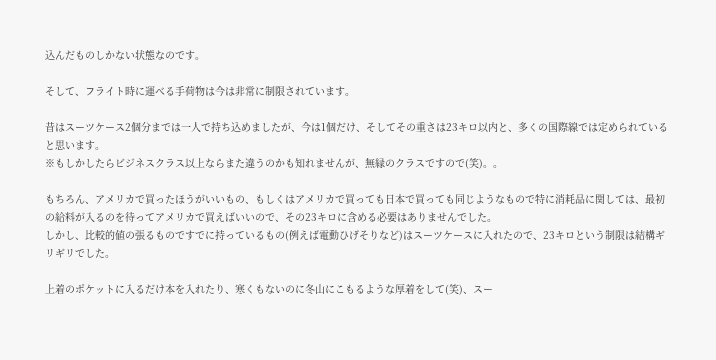込んだものしかない状態なのです。

そして、フライト時に運べる手荷物は今は非常に制限されています。

昔はスーツケース2個分までは一人で持ち込めましたが、今は1個だけ、そしてその重さは23キロ以内と、多くの国際線では定められていると思います。
※もしかしたらビジネスクラス以上ならまた違うのかも知れませんが、無縁のクラスですので(笑)。。

もちろん、アメリカで買ったほうがいいもの、もしくはアメリカで買っても日本で買っても同じようなもので特に消耗品に関しては、最初の給料が入るのを待ってアメリカで買えばいいので、その23キロに含める必要はありませんでした。
しかし、比較的値の張るものですでに持っているもの(例えば電動ひげそりなど)はスーツケースに入れたので、23キロという制限は結構ギリギリでした。

上着のポケットに入るだけ本を入れたり、寒くもないのに冬山にこもるような厚着をして(笑)、スー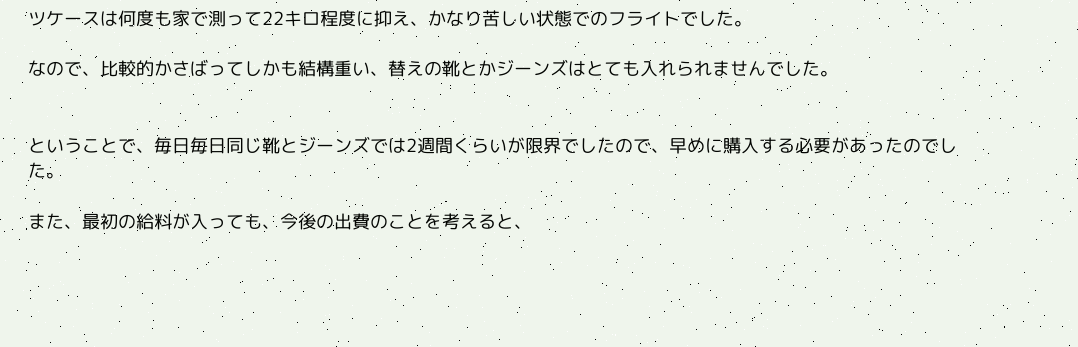ツケースは何度も家で測って22キロ程度に抑え、かなり苦しい状態でのフライトでした。

なので、比較的かさばってしかも結構重い、替えの靴とかジーンズはとても入れられませんでした。


ということで、毎日毎日同じ靴とジーンズでは2週間くらいが限界でしたので、早めに購入する必要があったのでした。

また、最初の給料が入っても、今後の出費のことを考えると、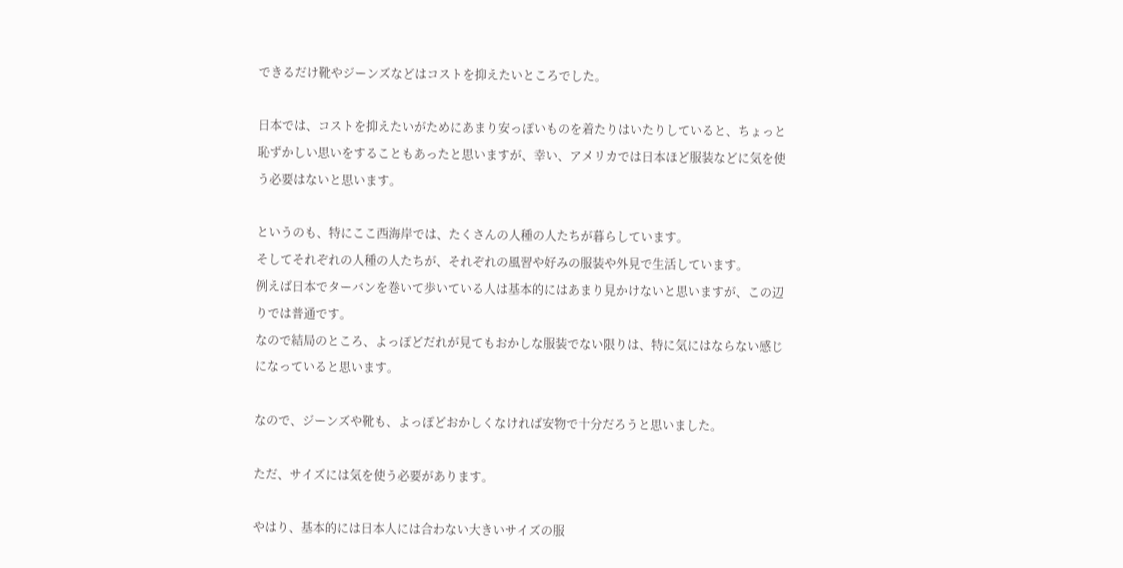できるだけ靴やジーンズなどはコストを抑えたいところでした。

日本では、コストを抑えたいがためにあまり安っぽいものを着たりはいたりしていると、ちょっと恥ずかしい思いをすることもあったと思いますが、幸い、アメリカでは日本ほど服装などに気を使う必要はないと思います。

というのも、特にここ西海岸では、たくさんの人種の人たちが暮らしています。
そしてそれぞれの人種の人たちが、それぞれの風習や好みの服装や外見で生活しています。
例えば日本でターバンを巻いて歩いている人は基本的にはあまり見かけないと思いますが、この辺りでは普通です。
なので結局のところ、よっぽどだれが見てもおかしな服装でない限りは、特に気にはならない感じになっていると思います。

なので、ジーンズや靴も、よっぽどおかしくなければ安物で十分だろうと思いました。

ただ、サイズには気を使う必要があります。

やはり、基本的には日本人には合わない大きいサイズの服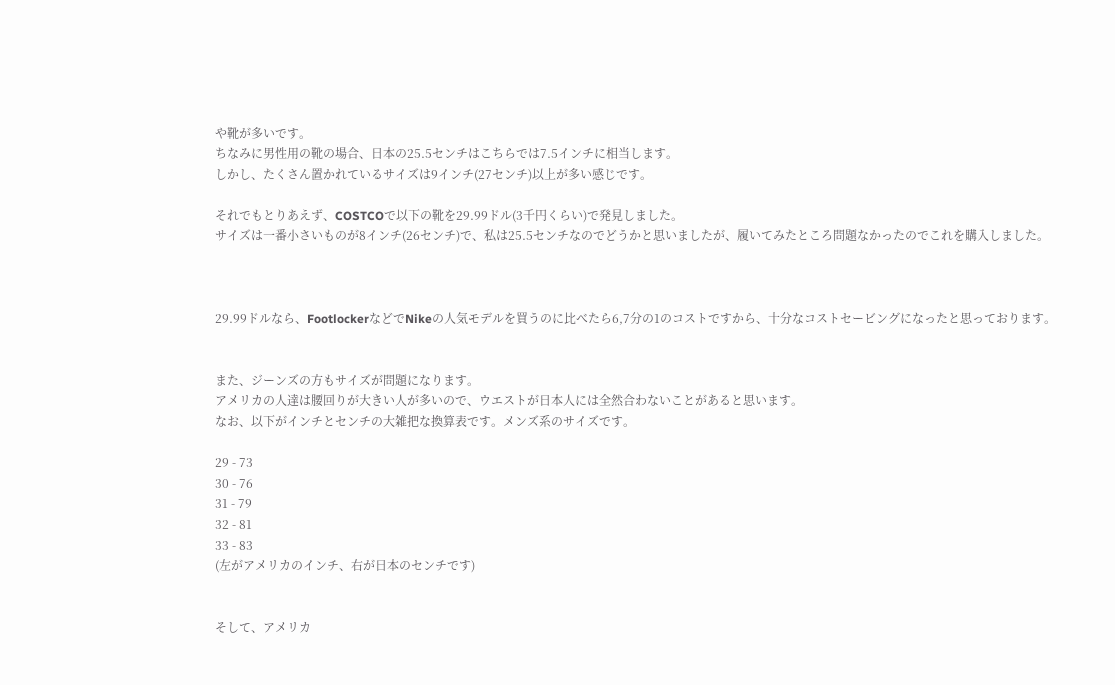や靴が多いです。
ちなみに男性用の靴の場合、日本の25.5センチはこちらでは7.5インチに相当します。
しかし、たくさん置かれているサイズは9インチ(27センチ)以上が多い感じです。

それでもとりあえず、COSTCOで以下の靴を29.99ドル(3千円くらい)で発見しました。
サイズは一番小さいものが8インチ(26センチ)で、私は25.5センチなのでどうかと思いましたが、履いてみたところ問題なかったのでこれを購入しました。



29.99ドルなら、FootlockerなどでNikeの人気モデルを買うのに比べたら6,7分の1のコストですから、十分なコストセービングになったと思っております。


また、ジーンズの方もサイズが問題になります。
アメリカの人達は腰回りが大きい人が多いので、ウエストが日本人には全然合わないことがあると思います。
なお、以下がインチとセンチの大雑把な換算表です。メンズ系のサイズです。

29 - 73
30 - 76
31 - 79
32 - 81
33 - 83
(左がアメリカのインチ、右が日本のセンチです)


そして、アメリカ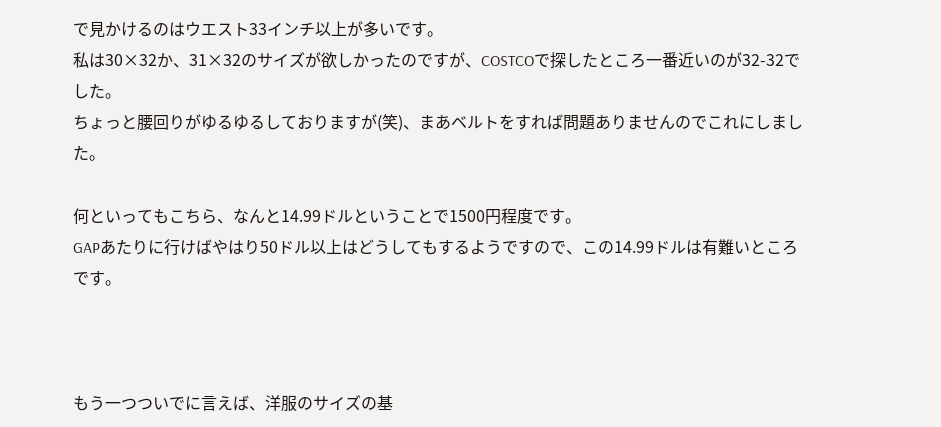で見かけるのはウエスト33インチ以上が多いです。
私は30×32か、31×32のサイズが欲しかったのですが、COSTCOで探したところ一番近いのが32-32でした。
ちょっと腰回りがゆるゆるしておりますが(笑)、まあベルトをすれば問題ありませんのでこれにしました。

何といってもこちら、なんと14.99ドルということで1500円程度です。
GAPあたりに行けばやはり50ドル以上はどうしてもするようですので、この14.99ドルは有難いところです。



もう一つついでに言えば、洋服のサイズの基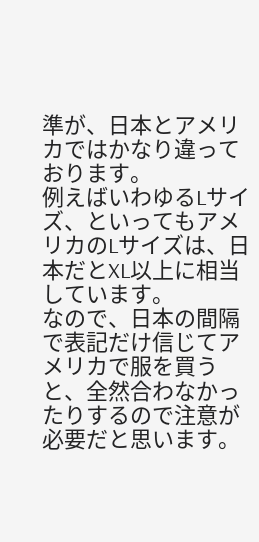準が、日本とアメリカではかなり違っております。
例えばいわゆるLサイズ、といってもアメリカのLサイズは、日本だとXL以上に相当しています。
なので、日本の間隔で表記だけ信じてアメリカで服を買うと、全然合わなかったりするので注意が必要だと思います。